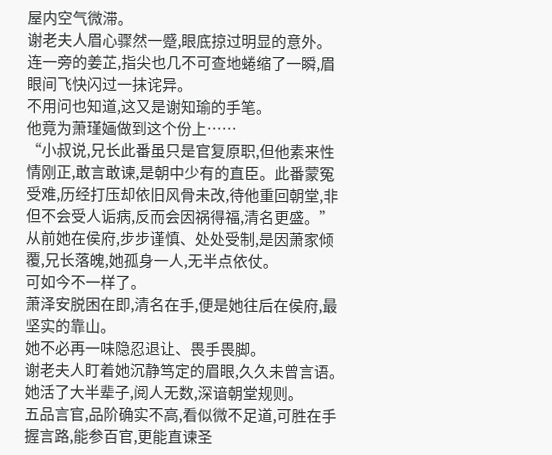屋内空气微滞。
谢老夫人眉心骤然一蹙,眼底掠过明显的意外。
连一旁的姜芷,指尖也几不可查地蜷缩了一瞬,眉眼间飞快闪过一抹诧异。
不用问也知道,这又是谢知瑜的手笔。
他竟为萧瑾婳做到这个份上……
“小叔说,兄长此番虽只是官复原职,但他素来性情刚正,敢言敢谏,是朝中少有的直臣。此番蒙冤受难,历经打压却依旧风骨未改,待他重回朝堂,非但不会受人诟病,反而会因祸得福,清名更盛。”
从前她在侯府,步步谨慎、处处受制,是因萧家倾覆,兄长落魄,她孤身一人,无半点依仗。
可如今不一样了。
萧泽安脱困在即,清名在手,便是她往后在侯府,最坚实的靠山。
她不必再一味隐忍退让、畏手畏脚。
谢老夫人盯着她沉静笃定的眉眼,久久未曾言语。
她活了大半辈子,阅人无数,深谙朝堂规则。
五品言官,品阶确实不高,看似微不足道,可胜在手握言路,能参百官,更能直谏圣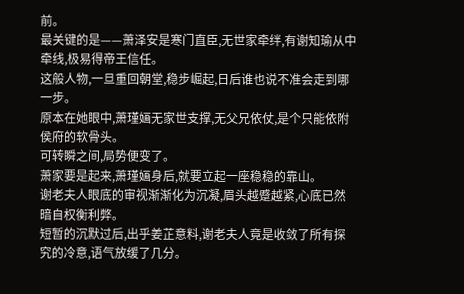前。
最关键的是——萧泽安是寒门直臣,无世家牵绊,有谢知瑜从中牵线,极易得帝王信任。
这般人物,一旦重回朝堂,稳步崛起,日后谁也说不准会走到哪一步。
原本在她眼中,萧瑾婳无家世支撑,无父兄依仗,是个只能依附侯府的软骨头。
可转瞬之间,局势便变了。
萧家要是起来,萧瑾婳身后,就要立起一座稳稳的靠山。
谢老夫人眼底的审视渐渐化为沉凝,眉头越蹙越紧,心底已然暗自权衡利弊。
短暂的沉默过后,出乎姜芷意料,谢老夫人竟是收敛了所有探究的冷意,语气放缓了几分。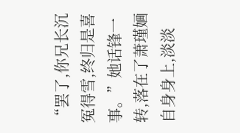“罢了,你兄长沉冤得雪,终归是喜事。”她话锋一转,落在了萧瑾婳自身身上,淡淡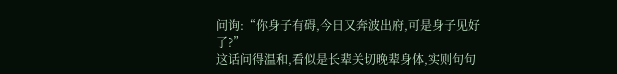问询:“你身子有碍,今日又奔波出府,可是身子见好了?”
这话问得温和,看似是长辈关切晚辈身体,实则句句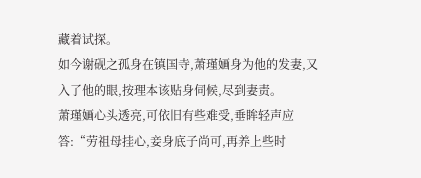藏着试探。
如今谢砚之孤身在镇国寺,萧瑾婳身为他的发妻,又入了他的眼,按理本该贴身伺候,尽到妻责。
萧瑾婳心头透亮,可依旧有些难受,垂眸轻声应答:“劳祖母挂心,妾身底子尚可,再养上些时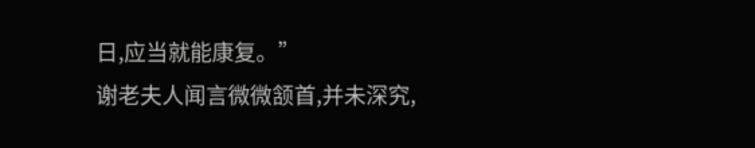日,应当就能康复。”
谢老夫人闻言微微颔首,并未深究,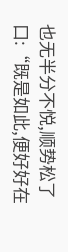也无半分不悦,顺势松了口:“既是如此,便好好在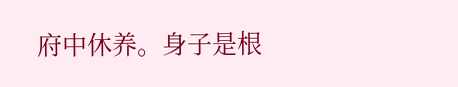府中休养。身子是根